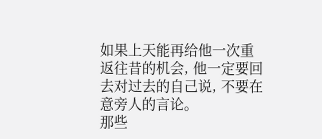如果上天能再给他一次重返往昔的机会, 他一定要回去对过去的自己说, 不要在意旁人的言论。
那些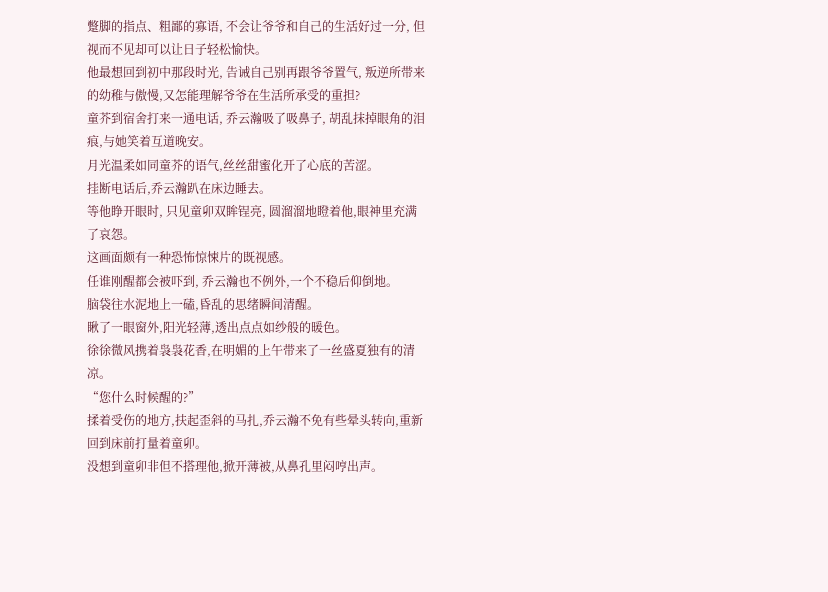蹩脚的指点、粗鄙的寡语, 不会让爷爷和自己的生活好过一分, 但视而不见却可以让日子轻松愉快。
他最想回到初中那段时光, 告诫自己别再跟爷爷置气, 叛逆所带来的幼稚与傲慢,又怎能理解爷爷在生活所承受的重担?
童芥到宿舍打来一通电话, 乔云瀚吸了吸鼻子, 胡乱抹掉眼角的泪痕,与她笑着互道晚安。
月光温柔如同童芥的语气,丝丝甜蜜化开了心底的苦涩。
挂断电话后,乔云瀚趴在床边睡去。
等他睁开眼时, 只见童卯双眸锃亮, 圆溜溜地瞪着他,眼神里充满了哀怨。
这画面颇有一种恐怖惊悚片的既视感。
任谁刚醒都会被吓到, 乔云瀚也不例外,一个不稳后仰倒地。
脑袋往水泥地上一磕,昏乱的思绪瞬间清醒。
瞅了一眼窗外,阳光轻薄,透出点点如纱般的暖色。
徐徐微风携着袅袅花香,在明媚的上午带来了一丝盛夏独有的清凉。
“您什么时候醒的?”
揉着受伤的地方,扶起歪斜的马扎,乔云瀚不免有些晕头转向,重新回到床前打量着童卯。
没想到童卯非但不搭理他,掀开薄被,从鼻孔里闷哼出声。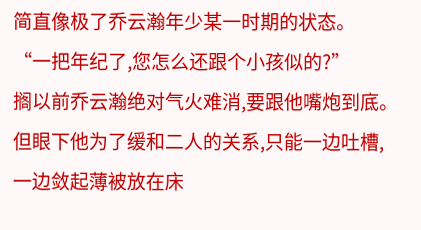简直像极了乔云瀚年少某一时期的状态。
“一把年纪了,您怎么还跟个小孩似的?”
搁以前乔云瀚绝对气火难消,要跟他嘴炮到底。
但眼下他为了缓和二人的关系,只能一边吐槽,一边敛起薄被放在床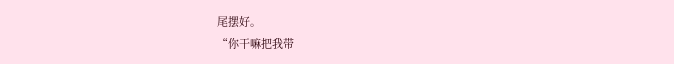尾摆好。
“你干嘛把我带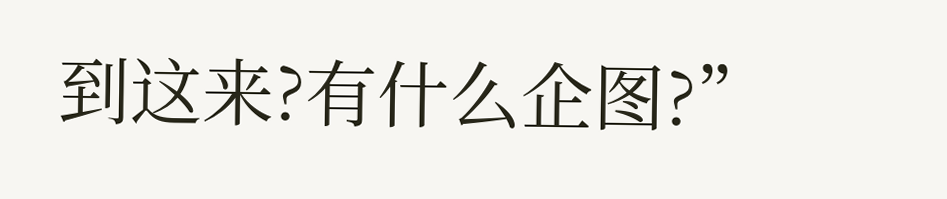到这来?有什么企图?”